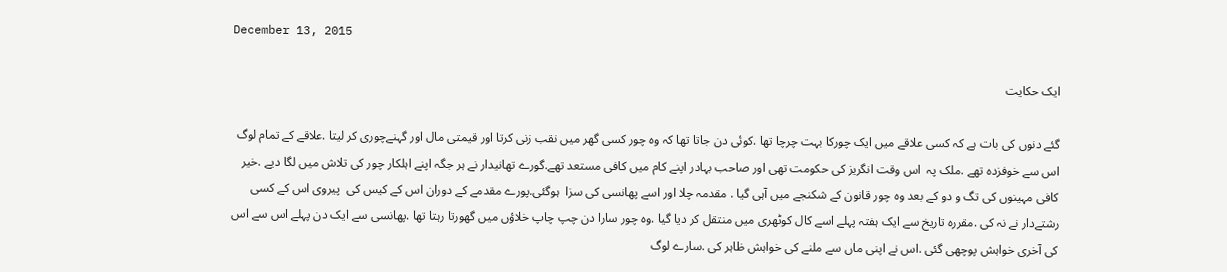December 13, 2015

ایک حکایت

گئے دنوں کی بات ہے کہ کسی علاقے میں ایک چورکا بہت چرچا تھا .کوئی دن جاتا تھا کہ وہ چور کسی گھر میں نقب زنی کرتا اور قیمتی مال اور گہنےچوری کر لیتا .علاقے کے تمام لوگ اس سے خوفزدہ تھے .ملک پہ  اس وقت انگریز کی حکومت تھی اور صاحب بہادر اپنے کام میں کافی مستعد تھے.گورے تھانیدار نے ہر جگہ اپنے اہلکار چور کی تلاش میں لگا دیے .خیر کافی مہینوں کی تگ و دو کے بعد وہ چور قانون کے شکنجے میں آہی گیا . مقدمہ چلا اور اسے پھانسی کی سزا  ہوگئی.پورے مقدمے کے دوران اس کے کیس کی  پیروی اس کے کسی رشتےدار نے نہ کی .مقررہ تاریخ سے ایک ہفتہ پہلے اسے کال کوٹھری میں منتقل کر دیا گیا .وہ چور سارا دن چپ چاپ خلاؤں میں گھورتا رہتا تھا .پھانسی سے ایک دن پہلے اس سے اس کی آخری خواہش پوچھی گئی .اس نے اپنی ماں سے ملنے کی خواہش ظاہر کی .سارے لوگ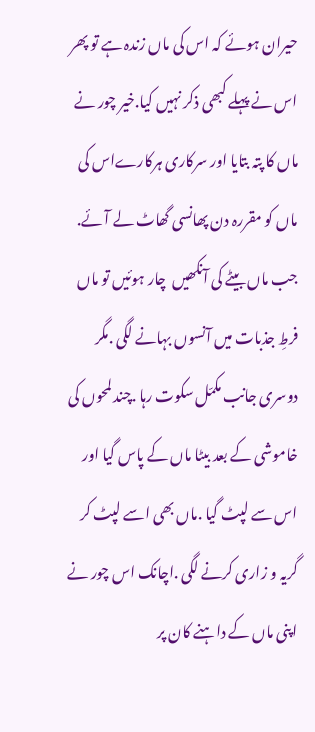حیران ہوئے کہ اس کی ماں زندہ ہے تو پھر اس نے پہلے کبھی ذکر نہیں کیا.خیر چور نے ماں کا پتہ بتایا اور سرکاری ہرکارےاس کی ماں کو مقررہ دن پھانسی گھاٹ لے آئے. جب ماں بیٹے کی آنکھیں  چار ہوئیں تو ماں  فرطِ جذبات میں آنسوں بہانے لگی .مگر دوسری جانب مکمّل سکوت رہا .چند لمحوں کی خاموشی کے بعد بیٹا ماں کے پاس گیا اور اس سے لپٹ گیا .ماں بھی اسے لپٹ کر گریہ و زاری کرنے لگی .اچانک اس چور نے اپنی ماں کے داہنے کان پر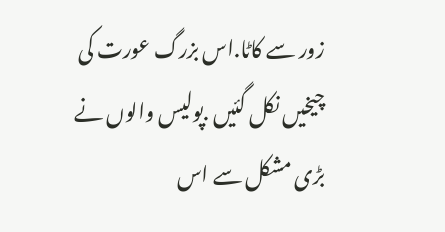زور سے کاٹا.اس بزرگ عورت کی چیخیں نکل گئیں .پولیس والوں نے بڑی مشکل سے اس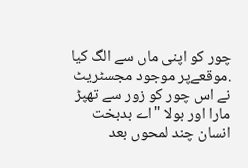چور کو اپنی ماں سے الگ کیا .موقعےپر موجود مجسٹریٹ نے اس چور کو زور سے تھپڑ مارا اور بولا "اے بدبخت انسان چند لمحوں بعد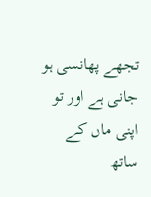تجھے پھانسی ہو جانی ہے اور تو اپنی ماں کے ساتھ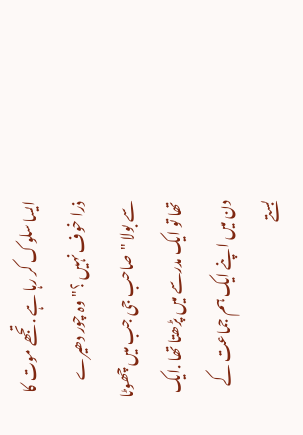ایسا سلوک کر رہا ہے .تجھے موت کا ذرا خوف نہیں ؟" وہ چور دھیرے سے بولا "صاحب جی جب میں چھوٹا تھا تو ایک مدرسے میں پڑھتا تھا .ایک دن میں اپنے ایک ہم جماعت کے بستے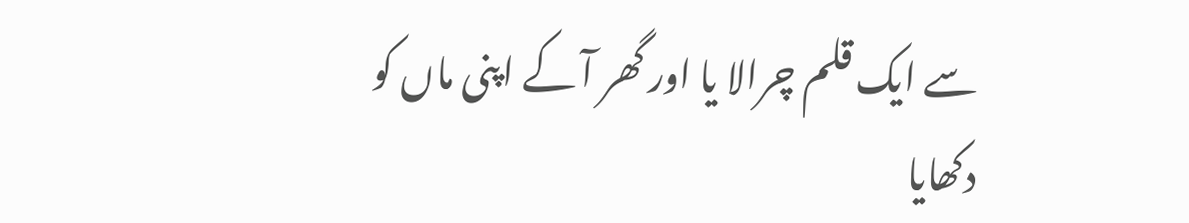سے ایک قلم چرالا یا اور گھر آ کے اپنی ماں کو دکھایا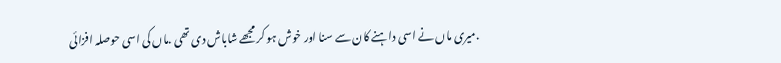.میری ماں نے اسی داہنے کان سے سنا اور خوش ہو کر مجھے شاباش دی تھی .ماں کی اسی حوصلہ افزائی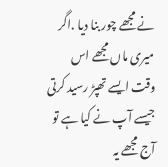نے مجھے چور بنا دیا .اگر میری ماں مجھے اس وقت ایسے تھپڑ رسید کرتی  جیسے آپ نے کیا ہے تو آج مجھے یہ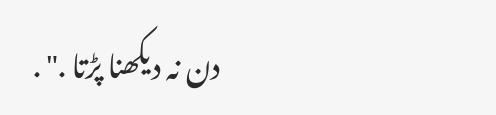دن نہ دیکھنا پڑتا ." .